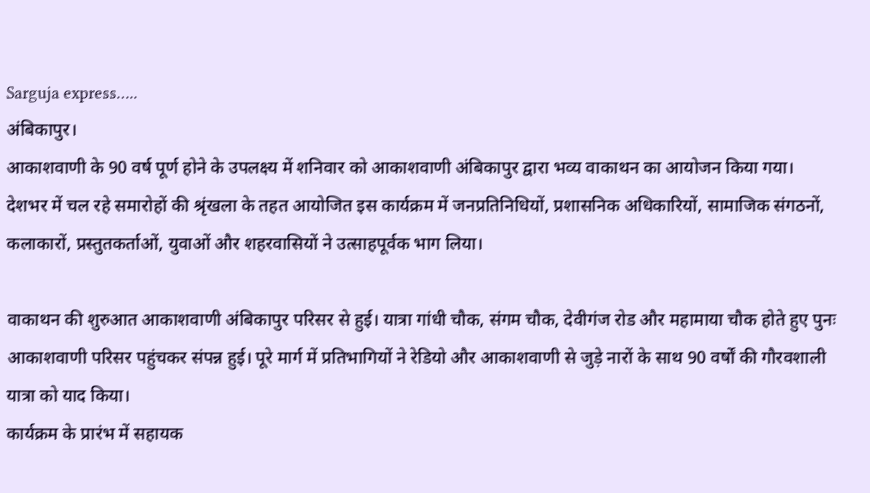Sarguja express…..
अंबिकापुर।
आकाशवाणी के 90 वर्ष पूर्ण होने के उपलक्ष्य में शनिवार को आकाशवाणी अंबिकापुर द्वारा भव्य वाकाथन का आयोजन किया गया। देशभर में चल रहे समारोहों की श्रृंखला के तहत आयोजित इस कार्यक्रम में जनप्रतिनिधियों, प्रशासनिक अधिकारियों, सामाजिक संगठनों, कलाकारों, प्रस्तुतकर्ताओं, युवाओं और शहरवासियों ने उत्साहपूर्वक भाग लिया।

वाकाथन की शुरुआत आकाशवाणी अंबिकापुर परिसर से हुई। यात्रा गांधी चौक, संगम चौक, देवीगंज रोड और महामाया चौक होते हुए पुनः आकाशवाणी परिसर पहुंचकर संपन्न हुई। पूरे मार्ग में प्रतिभागियों ने रेडियो और आकाशवाणी से जुड़े नारों के साथ 90 वर्षों की गौरवशाली यात्रा को याद किया।
कार्यक्रम के प्रारंभ में सहायक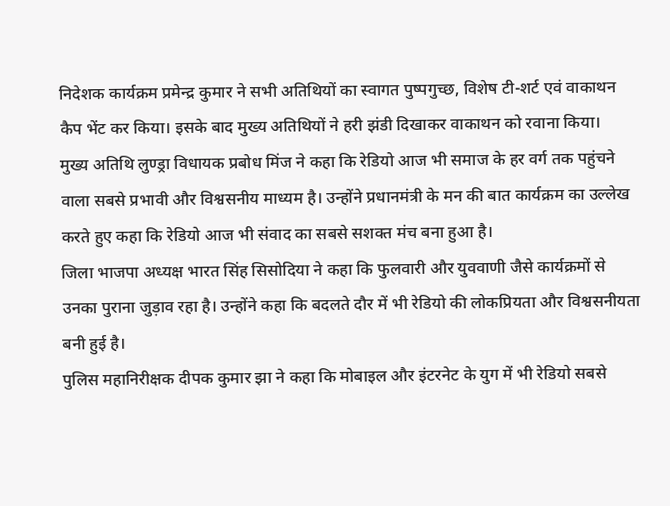निदेशक कार्यक्रम प्रमेन्द्र कुमार ने सभी अतिथियों का स्वागत पुष्पगुच्छ, विशेष टी-शर्ट एवं वाकाथन कैप भेंट कर किया। इसके बाद मुख्य अतिथियों ने हरी झंडी दिखाकर वाकाथन को रवाना किया।
मुख्य अतिथि लुण्ड्रा विधायक प्रबोध मिंज ने कहा कि रेडियो आज भी समाज के हर वर्ग तक पहुंचने वाला सबसे प्रभावी और विश्वसनीय माध्यम है। उन्होंने प्रधानमंत्री के मन की बात कार्यक्रम का उल्लेख करते हुए कहा कि रेडियो आज भी संवाद का सबसे सशक्त मंच बना हुआ है।
जिला भाजपा अध्यक्ष भारत सिंह सिसोदिया ने कहा कि फुलवारी और युववाणी जैसे कार्यक्रमों से उनका पुराना जुड़ाव रहा है। उन्होंने कहा कि बदलते दौर में भी रेडियो की लोकप्रियता और विश्वसनीयता बनी हुई है।
पुलिस महानिरीक्षक दीपक कुमार झा ने कहा कि मोबाइल और इंटरनेट के युग में भी रेडियो सबसे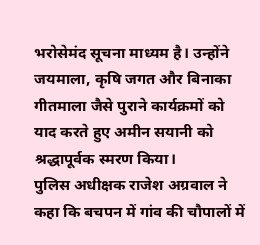भरोसेमंद सूचना माध्यम है। उन्होंने जयमाला, कृषि जगत और बिनाका गीतमाला जैसे पुराने कार्यक्रमों को याद करते हुए अमीन सयानी को श्रद्धापूर्वक स्मरण किया।
पुलिस अधीक्षक राजेश अग्रवाल ने कहा कि बचपन में गांव की चौपालों में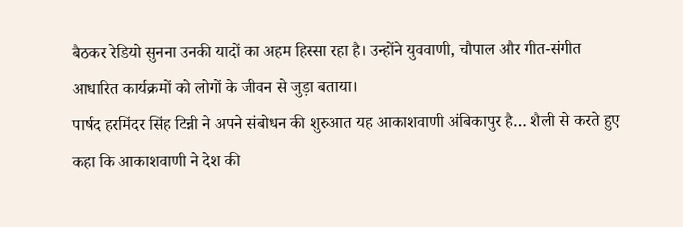बैठकर रेडियो सुनना उनकी यादों का अहम हिस्सा रहा है। उन्होंने युववाणी, चौपाल और गीत-संगीत आधारित कार्यक्रमों को लोगों के जीवन से जुड़ा बताया।
पार्षद हरमिंदर सिंह टिन्नी ने अपने संबोधन की शुरुआत यह आकाशवाणी अंबिकापुर है… शैली से करते हुए कहा कि आकाशवाणी ने देश की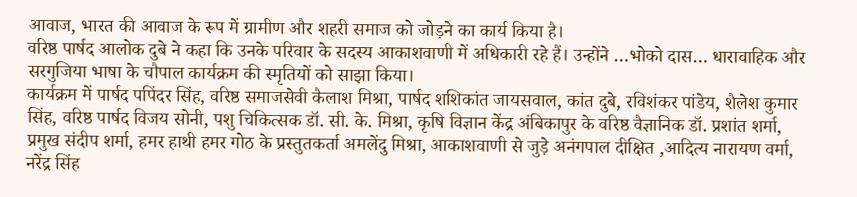आवाज, भारत की आवाज के रूप में ग्रामीण और शहरी समाज को जोड़ने का कार्य किया है।
वरिष्ठ पार्षद आलोक दुबे ने कहा कि उनके परिवार के सदस्य आकाशवाणी में अधिकारी रहे हैं। उन्होंने …भोको दास… धारावाहिक और सरगुजिया भाषा के चौपाल कार्यक्रम की स्मृतियों को साझा किया।
कार्यक्रम में पार्षद पपिंदर सिंह, वरिष्ठ समाजसेवी कैलाश मिश्रा, पार्षद शशिकांत जायसवाल, कांत दुबे, रविशंकर पांडेय, शैलेश कुमार सिंह, वरिष्ठ पार्षद विजय सोनी, पशु चिकित्सक डॉ. सी. के. मिश्रा, कृषि विज्ञान केंद्र अंबिकापुर के वरिष्ठ वैज्ञानिक डॉ. प्रशांत शर्मा, प्रमुख संदीप शर्मा, हमर हाथी हमर गोठ के प्रस्तुतकर्ता अमलेंदु मिश्रा, आकाशवाणी से जुड़े अनंगपाल दीक्षित ,आदित्य नारायण वर्मा, नरेंद्र सिंह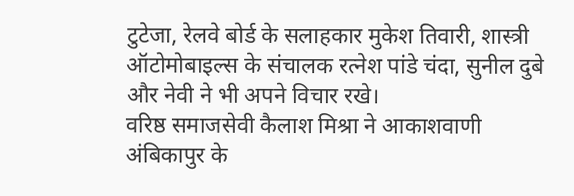टुटेजा, रेलवे बोर्ड के सलाहकार मुकेश तिवारी, शास्त्री ऑटोमोबाइल्स के संचालक रत्नेश पांडे चंदा, सुनील दुबे और नेवी ने भी अपने विचार रखे।
वरिष्ठ समाजसेवी कैलाश मिश्रा ने आकाशवाणी अंबिकापुर के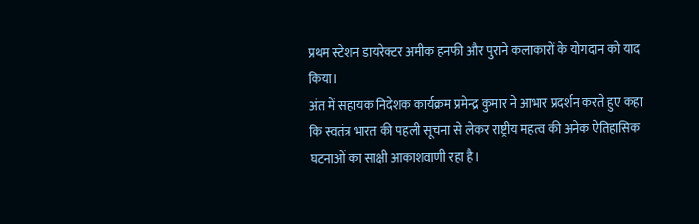प्रथम स्टेशन डायरेक्टर अमीक हनफी और पुराने कलाकारों के योगदान को याद किया।
अंत में सहायक निदेशक कार्यक्रम प्रमेन्द्र कुमार ने आभार प्रदर्शन करते हुए कहा कि स्वतंत्र भारत की पहली सूचना से लेकर राष्ट्रीय महत्व की अनेक ऐतिहासिक घटनाओं का साक्षी आकाशवाणी रहा है।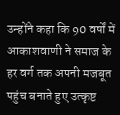उन्होंने कहा कि 90 वर्षों में आकाशवाणी ने समाज के हर वर्ग तक अपनी मजबूत पहुंच बनाते हुए उत्कृष्ट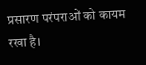प्रसारण परंपराओं को कायम रखा है।